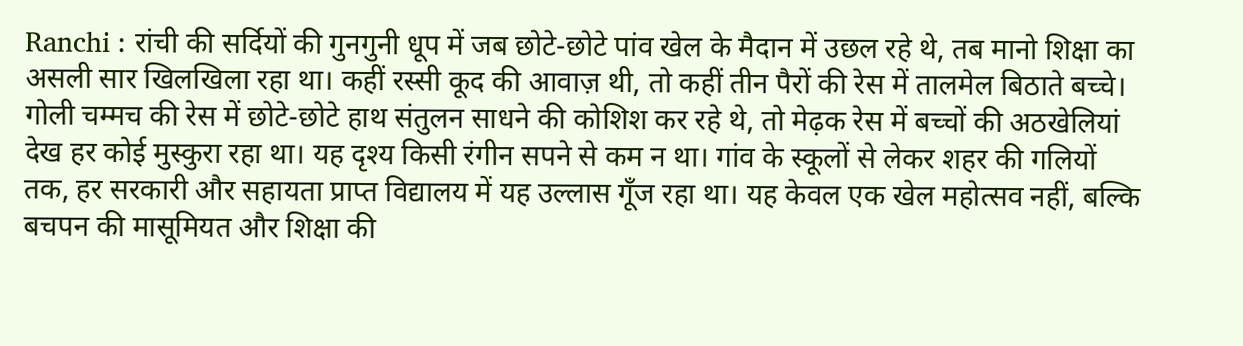Ranchi : रांची की सर्दियों की गुनगुनी धूप में जब छोटे-छोटे पांव खेल के मैदान में उछल रहे थे, तब मानो शिक्षा का असली सार खिलखिला रहा था। कहीं रस्सी कूद की आवाज़ थी, तो कहीं तीन पैरों की रेस में तालमेल बिठाते बच्चे। गोली चम्मच की रेस में छोटे-छोटे हाथ संतुलन साधने की कोशिश कर रहे थे, तो मेढ़क रेस में बच्चों की अठखेलियां देख हर कोई मुस्कुरा रहा था। यह दृश्य किसी रंगीन सपने से कम न था। गांव के स्कूलों से लेकर शहर की गलियों तक, हर सरकारी और सहायता प्राप्त विद्यालय में यह उल्लास गूँज रहा था। यह केवल एक खेल महोत्सव नहीं, बल्कि बचपन की मासूमियत और शिक्षा की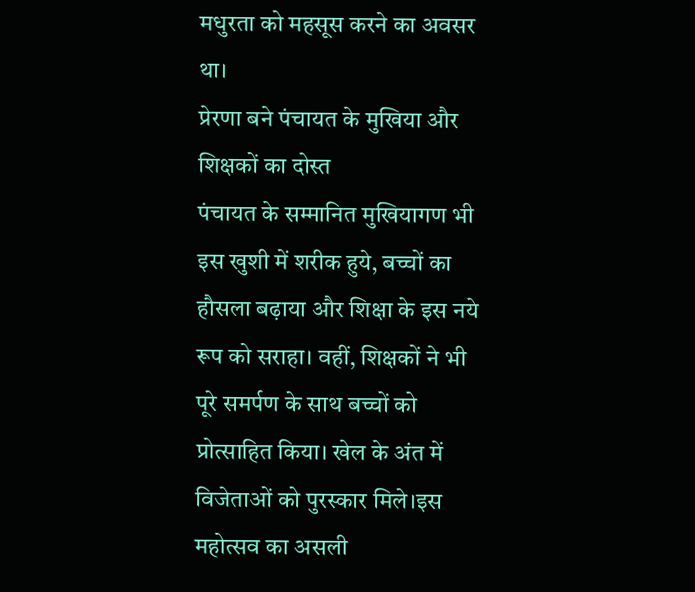मधुरता को महसूस करने का अवसर था।
प्रेरणा बने पंचायत के मुखिया और शिक्षकों का दोस्त
पंचायत के सम्मानित मुखियागण भी इस खुशी में शरीक हुये, बच्चों का हौसला बढ़ाया और शिक्षा के इस नये रूप को सराहा। वहीं, शिक्षकों ने भी पूरे समर्पण के साथ बच्चों को प्रोत्साहित किया। खेल के अंत में विजेताओं को पुरस्कार मिले।इस महोत्सव का असली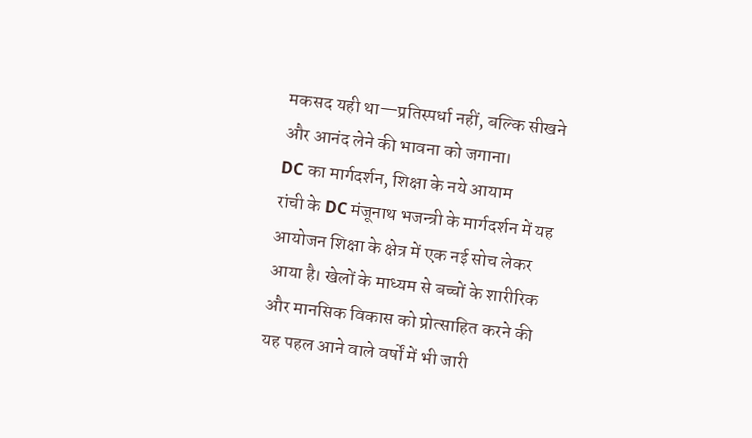मकसद यही था—प्रतिस्पर्धा नहीं, बल्कि सीखने और आनंद लेने की भावना को जगाना।
DC का मार्गदर्शन, शिक्षा के नये आयाम
रांची के DC मंजूनाथ भजन्त्री के मार्गदर्शन में यह आयोजन शिक्षा के क्षेत्र में एक नई सोच लेकर आया है। खेलों के माध्यम से बच्चों के शारीरिक और मानसिक विकास को प्रोत्साहित करने की यह पहल आने वाले वर्षों में भी जारी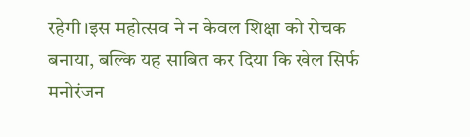रहेगी।इस महोत्सव ने न केवल शिक्षा को रोचक बनाया, बल्कि यह साबित कर दिया कि खेल सिर्फ मनोरंजन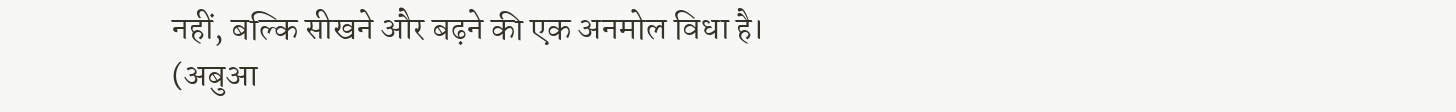नहीं, बल्कि सीखने और बढ़ने की एक अनमोल विधा है।
(अबुआ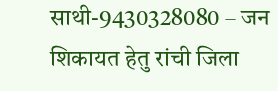साथी-9430328080 – जन शिकायत हेतु रांची जिला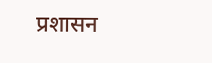प्रशासन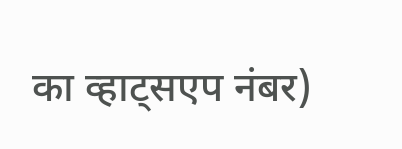का व्हाट्सएप नंबर)